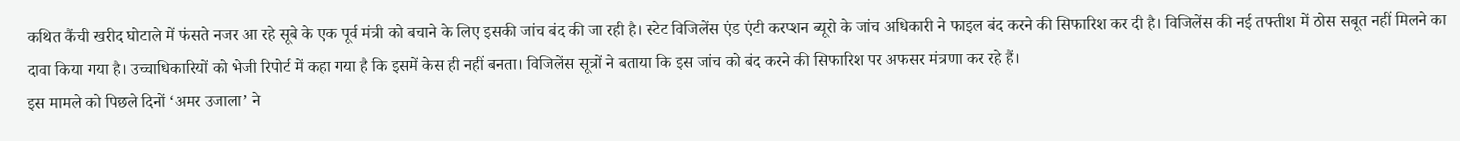कथित कैंची खरीद घोटाले में फंसते नजर आ रहे सूबे के एक पूर्व मंत्री को बचाने के लिए इसकी जांच बंद की जा रही है। स्टेट विजिलेंस एंड एंटी करप्शन ब्यूरो के जांच अधिकारी ने फाइल बंद करने की सिफारिश कर दी है। विजिलेंस की नई तफ्तीश में ठोस सबूत नहीं मिलने का दावा किया गया है। उच्चाधिकारियों को भेजी रिपोर्ट में कहा गया है कि इसमें केस ही नहीं बनता। विजिलेंस सूत्रों ने बताया कि इस जांच को बंद करने की सिफारिश पर अफसर मंत्रणा कर रहे हैं।
इस मामले को पिछले दिनों ‘अमर उजाला’ ने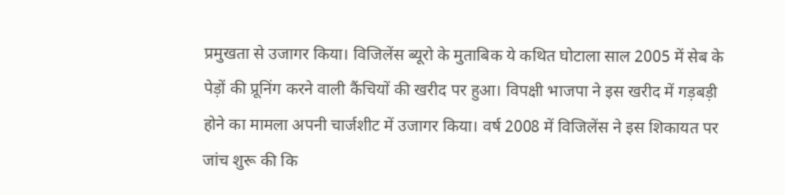प्रमुखता से उजागर किया। विजिलेंस ब्यूरो के मुताबिक ये कथित घोटाला साल 2005 में सेब के पेड़ों की प्रूनिंग करने वाली कैंचियों की खरीद पर हुआ। विपक्षी भाजपा ने इस खरीद में गड़बड़ी होने का मामला अपनी चार्जशीट में उजागर किया। वर्ष 2008 में विजिलेंस ने इस शिकायत पर जांच शुरू की कि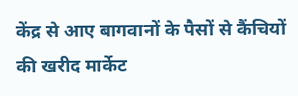केंद्र से आए बागवानों के पैसों से कैंचियों की खरीद मार्केट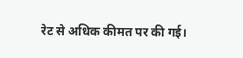रेट से अधिक कीमत पर की गई।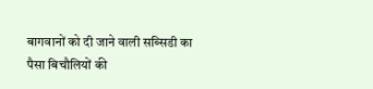बागवानों को दी जाने वाली सब्सिडी का पैसा बिचौलियों की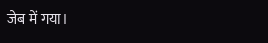जेब में गया।